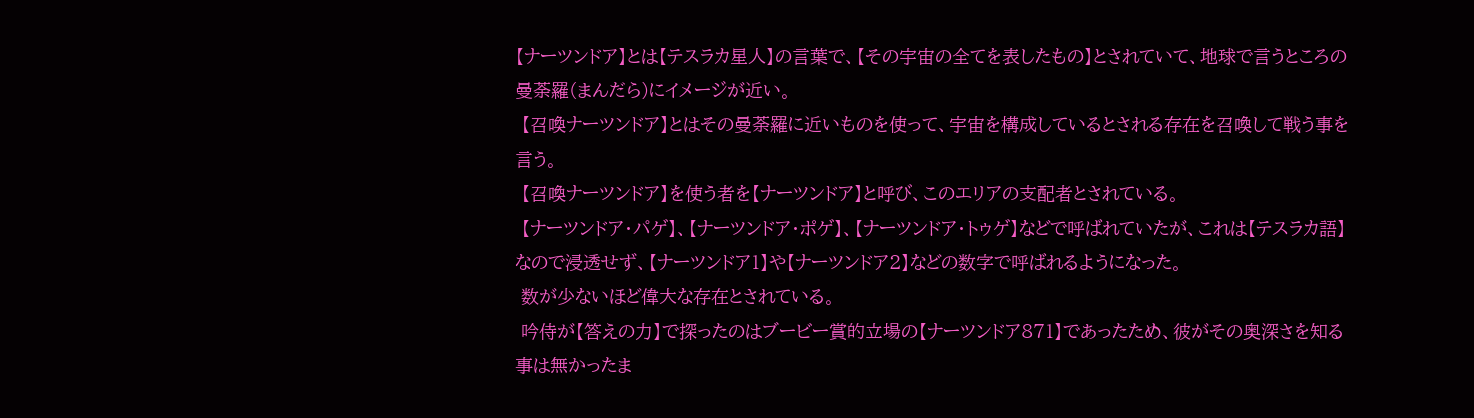【ナーツンドア】とは【テスラカ星人】の言葉で、【その宇宙の全てを表したもの】とされていて、地球で言うところの曼荼羅(まんだら)にイメージが近い。
 【召喚ナーツンドア】とはその曼荼羅に近いものを使って、宇宙を構成しているとされる存在を召喚して戦う事を言う。
 【召喚ナーツンドア】を使う者を【ナーツンドア】と呼び、このエリアの支配者とされている。
 【ナーツンドア・パゲ】、【ナーツンドア・ポゲ】、【ナーツンドア・トゥゲ】などで呼ばれていたが、これは【テスラカ語】なので浸透せず、【ナーツンドア1】や【ナーツンドア2】などの数字で呼ばれるようになった。
 数が少ないほど偉大な存在とされている。
 吟侍が【答えの力】で探ったのはブービー賞的立場の【ナーツンドア871】であったため、彼がその奥深さを知る事は無かったま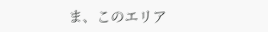ま、このエリア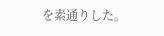を素通りした。